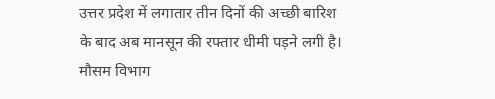उत्तर प्रदेश में लगातार तीन दिनों की अच्छी बारिश के बाद अब मानसून की रफ्तार धीमी पड़ने लगी है। मौसम विभाग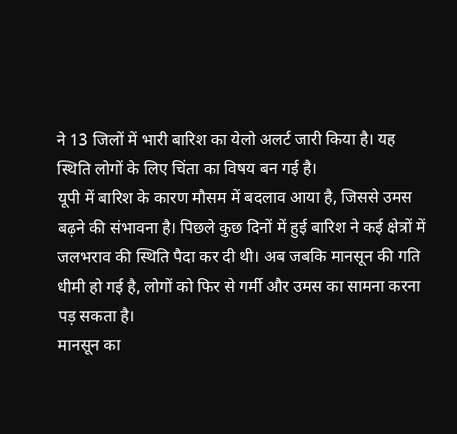ने 13 जिलों में भारी बारिश का येलो अलर्ट जारी किया है। यह स्थिति लोगों के लिए चिंता का विषय बन गई है।
यूपी में बारिश के कारण मौसम में बदलाव आया है, जिससे उमस बढ़ने की संभावना है। पिछले कुछ दिनों में हुई बारिश ने कई क्षेत्रों में जलभराव की स्थिति पैदा कर दी थी। अब जबकि मानसून की गति धीमी हो गई है, लोगों को फिर से गर्मी और उमस का सामना करना पड़ सकता है।
मानसून का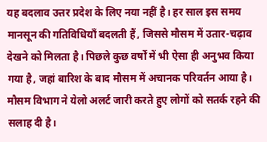यह बदलाव उत्तर प्रदेश के लिए नया नहीं है। हर साल इस समय मानसून की गतिविधियाँ बदलती हैं, जिससे मौसम में उतार-चढ़ाव देखने को मिलता है। पिछले कुछ वर्षों में भी ऐसा ही अनुभव किया गया है, जहां बारिश के बाद मौसम में अचानक परिवर्तन आया है।
मौसम विभाग ने येलो अलर्ट जारी करते हुए लोगों को सतर्क रहने की सलाह दी है।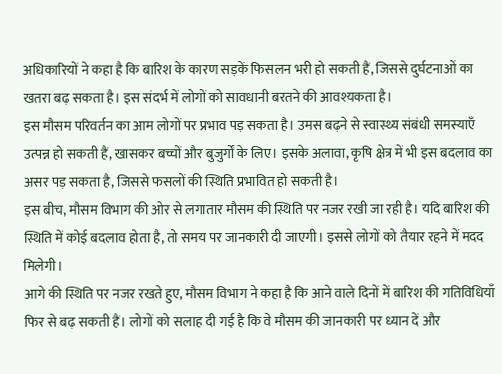अधिकारियों ने कहा है कि बारिश के कारण सड़कें फिसलन भरी हो सकती हैं, जिससे दुर्घटनाओं का खतरा बढ़ सकता है। इस संदर्भ में लोगों को सावधानी बरतने की आवश्यकता है।
इस मौसम परिवर्तन का आम लोगों पर प्रभाव पड़ सकता है। उमस बढ़ने से स्वास्थ्य संबंधी समस्याएँ उत्पन्न हो सकती हैं, खासकर बच्चों और बुजुर्गों के लिए। इसके अलावा, कृषि क्षेत्र में भी इस बदलाव का असर पड़ सकता है, जिससे फसलों की स्थिति प्रभावित हो सकती है।
इस बीच, मौसम विभाग की ओर से लगातार मौसम की स्थिति पर नजर रखी जा रही है। यदि बारिश की स्थिति में कोई बदलाव होता है, तो समय पर जानकारी दी जाएगी। इससे लोगों को तैयार रहने में मदद मिलेगी।
आगे की स्थिति पर नजर रखते हुए, मौसम विभाग ने कहा है कि आने वाले दिनों में बारिश की गतिविधियाँ फिर से बढ़ सकती हैं। लोगों को सलाह दी गई है कि वे मौसम की जानकारी पर ध्यान दें और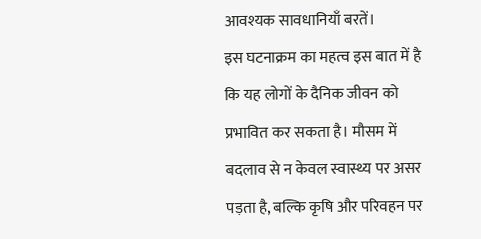आवश्यक सावधानियाँ बरतें।
इस घटनाक्रम का महत्व इस बात में है कि यह लोगों के दैनिक जीवन को प्रभावित कर सकता है। मौसम में बदलाव से न केवल स्वास्थ्य पर असर पड़ता है, बल्कि कृषि और परिवहन पर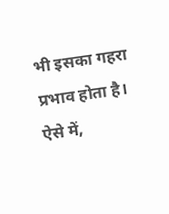भी इसका गहरा प्रभाव होता है। ऐसे में,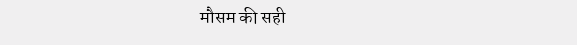मौसम की सही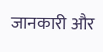जानकारी और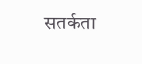सतर्कता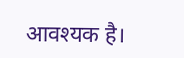आवश्यक है।